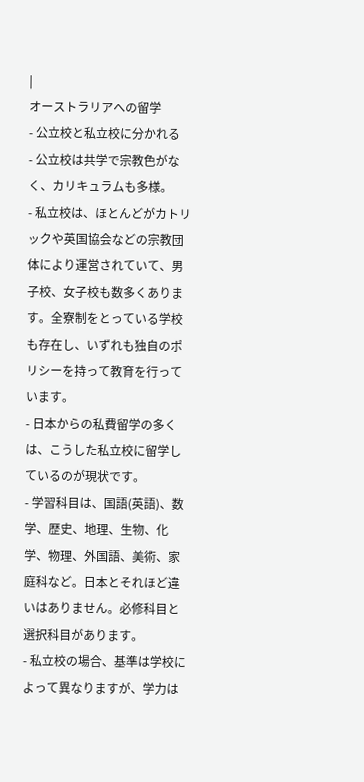|
オーストラリアへの留学
- 公立校と私立校に分かれる
- 公立校は共学で宗教色がなく、カリキュラムも多様。
- 私立校は、ほとんどがカトリックや英国協会などの宗教団体により運営されていて、男子校、女子校も数多くあります。全寮制をとっている学校も存在し、いずれも独自のポリシーを持って教育を行っています。
- 日本からの私費留学の多くは、こうした私立校に留学しているのが現状です。
- 学習科目は、国語(英語)、数学、歴史、地理、生物、化学、物理、外国語、美術、家庭科など。日本とそれほど違いはありません。必修科目と選択科目があります。
- 私立校の場合、基準は学校によって異なりますが、学力は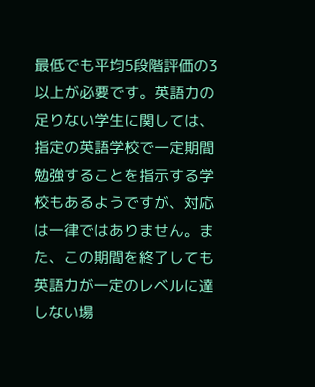最低でも平均5段階評価の3以上が必要です。英語力の足りない学生に関しては、指定の英語学校で一定期間勉強することを指示する学校もあるようですが、対応は一律ではありません。また、この期間を終了しても英語力が一定のレベルに達しない場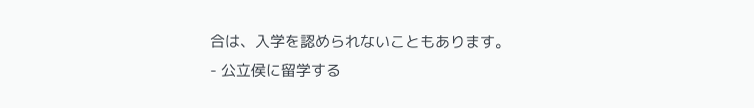合は、入学を認められないこともあります。
- 公立侯に留学する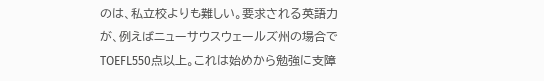のは、私立校よりも難しい。要求される英語力が、例えばニューサウスウェールズ州の場合でTOEFL550点以上。これは始めから勉強に支障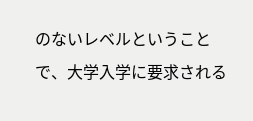のないレベルということで、大学入学に要求される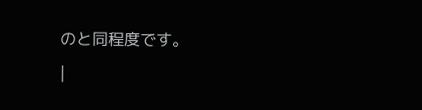のと同程度です。
|